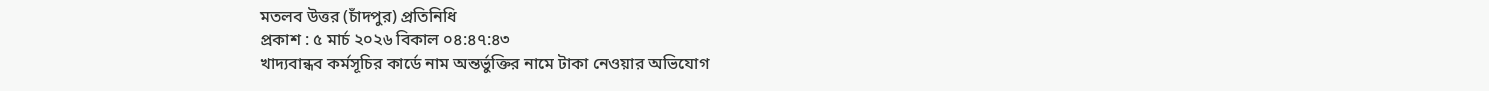মতলব উত্তর (চাঁদপুর) প্রতিনিধি
প্রকাশ : ৫ মার্চ ২০২৬ বিকাল ০৪:৪৭:৪৩
খাদ্যবান্ধব কর্মসূচির কার্ডে নাম অন্তর্ভুক্তির নামে টাকা নেওয়ার অভিযোগ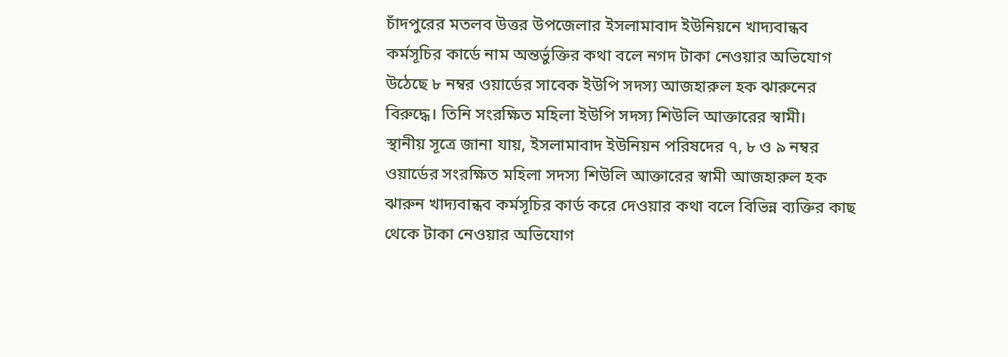চাঁদপুরের মতলব উত্তর উপজেলার ইসলামাবাদ ইউনিয়নে খাদ্যবান্ধব কর্মসূচির কার্ডে নাম অন্তর্ভুক্তির কথা বলে নগদ টাকা নেওয়ার অভিযোগ উঠেছে ৮ নম্বর ওয়ার্ডের সাবেক ইউপি সদস্য আজহারুল হক ঝারুনের বিরুদ্ধে। তিনি সংরক্ষিত মহিলা ইউপি সদস্য শিউলি আক্তারের স্বামী।
স্থানীয় সূত্রে জানা যায়, ইসলামাবাদ ইউনিয়ন পরিষদের ৭, ৮ ও ৯ নম্বর ওয়ার্ডের সংরক্ষিত মহিলা সদস্য শিউলি আক্তারের স্বামী আজহারুল হক ঝারুন খাদ্যবান্ধব কর্মসূচির কার্ড করে দেওয়ার কথা বলে বিভিন্ন ব্যক্তির কাছ থেকে টাকা নেওয়ার অভিযোগ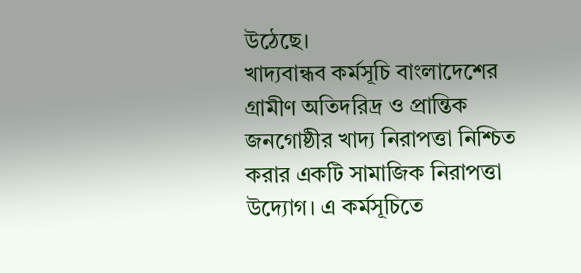উঠেছে।
খাদ্যবান্ধব কর্মসূচি বাংলাদেশের গ্রামীণ অতিদরিদ্র ও প্রান্তিক জনগোষ্ঠীর খাদ্য নিরাপত্তা নিশ্চিত করার একটি সামাজিক নিরাপত্তা উদ্যোগ। এ কর্মসূচিতে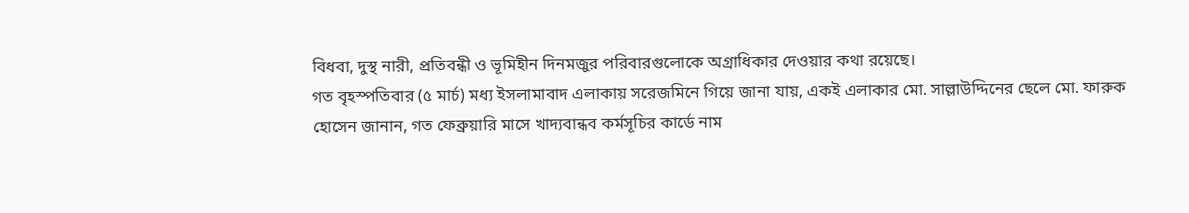বিধবা, দুস্থ নারী, প্রতিবন্ধী ও ভূমিহীন দিনমজুর পরিবারগুলোকে অগ্রাধিকার দেওয়ার কথা রয়েছে।
গত বৃহস্পতিবার (৫ মার্চ) মধ্য ইসলামাবাদ এলাকায় সরেজমিনে গিয়ে জানা যায়, একই এলাকার মো. সাল্লাউদ্দিনের ছেলে মো. ফারুক হোসেন জানান, গত ফেব্রুয়ারি মাসে খাদ্যবান্ধব কর্মসূচির কার্ডে নাম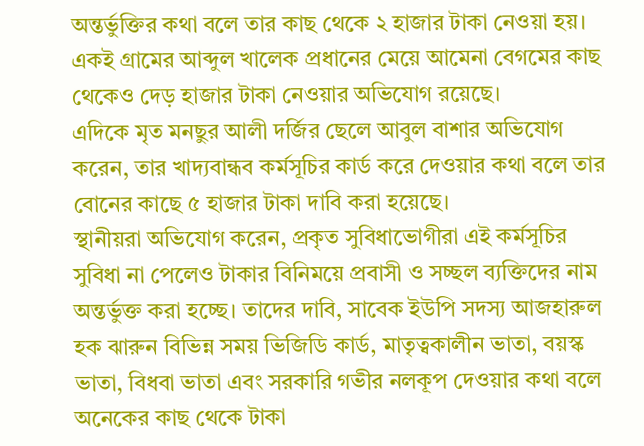অন্তর্ভুক্তির কথা বলে তার কাছ থেকে ২ হাজার টাকা নেওয়া হয়। একই গ্রামের আব্দুল খালেক প্রধানের মেয়ে আমেনা বেগমের কাছ থেকেও দেড় হাজার টাকা নেওয়ার অভিযোগ রয়েছে।
এদিকে মৃত মনছুর আলী দর্জির ছেলে আবুল বাশার অভিযোগ করেন, তার খাদ্যবান্ধব কর্মসূচির কার্ড করে দেওয়ার কথা বলে তার বোনের কাছে ৫ হাজার টাকা দাবি করা হয়েছে।
স্থানীয়রা অভিযোগ করেন, প্রকৃত সুবিধাভোগীরা এই কর্মসূচির সুবিধা না পেলেও টাকার বিনিময়ে প্রবাসী ও সচ্ছল ব্যক্তিদের নাম অন্তর্ভুক্ত করা হচ্ছে। তাদের দাবি, সাবেক ইউপি সদস্য আজহারুল হক ঝারুন বিভিন্ন সময় ভিজিডি কার্ড, মাতৃত্বকালীন ভাতা, বয়স্ক ভাতা, বিধবা ভাতা এবং সরকারি গভীর নলকূপ দেওয়ার কথা বলে অনেকের কাছ থেকে টাকা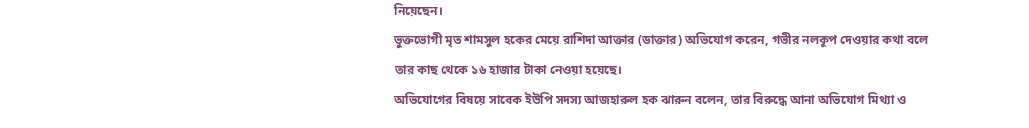নিয়েছেন।
ভুক্তভোগী মৃত শামসুল হকের মেয়ে রাশিদা আক্তার (ডাক্তার) অভিযোগ করেন, গভীর নলকূপ দেওয়ার কথা বলে তার কাছ থেকে ১৬ হাজার টাকা নেওয়া হয়েছে।
অভিযোগের বিষয়ে সাবেক ইউপি সদস্য আজহারুল হক ঝারুন বলেন, তার বিরুদ্ধে আনা অভিযোগ মিথ্যা ও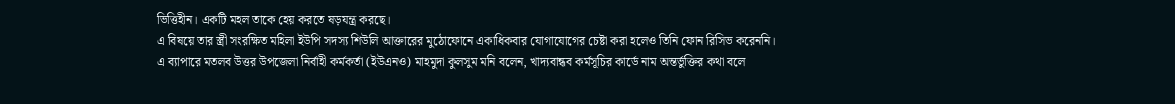ভিত্তিহীন। একটি মহল তাকে হেয় করতে ষড়যন্ত্র করছে।
এ বিষয়ে তার স্ত্রী সংরক্ষিত মহিলা ইউপি সদস্য শিউলি আক্তারের মুঠোফোনে একাধিকবার যোগাযোগের চেষ্টা করা হলেও তিনি ফোন রিসিভ করেননি।
এ ব্যাপারে মতলব উত্তর উপজেলা নির্বাহী কর্মকর্তা (ইউএনও) মাহমুদা কুলসুম মনি বলেন, খাদ্যবান্ধব কর্মসূচির কার্ডে নাম অন্তর্ভুক্তির কথা বলে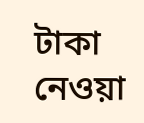টাকা নেওয়া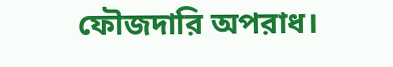ফৌজদারি অপরাধ।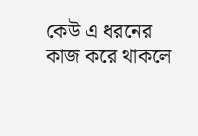কেউ এ ধরনের কাজ করে থাকলে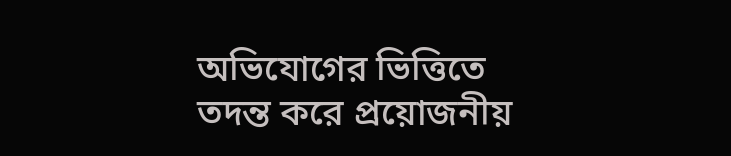অভিযোগের ভিত্তিতে তদন্ত করে প্রয়োজনীয়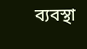ব্যবস্থা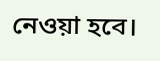নেওয়া হবে।